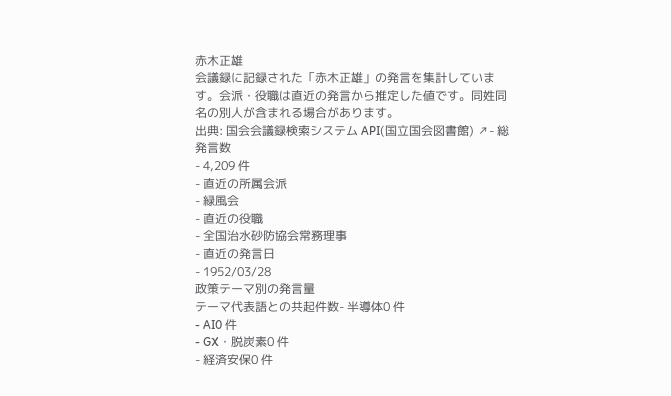赤木正雄
会議録に記録された「赤木正雄」の発言を集計しています。会派・役職は直近の発言から推定した値です。同姓同名の別人が含まれる場合があります。
出典: 国会会議録検索システム API(国立国会図書館) ↗- 総発言数
- 4,209 件
- 直近の所属会派
- 緑風会
- 直近の役職
- 全国治水砂防協会常務理事
- 直近の発言日
- 1952/03/28
政策テーマ別の発言量
テーマ代表語との共起件数- 半導体0 件
- AI0 件
- GX・脱炭素0 件
- 経済安保0 件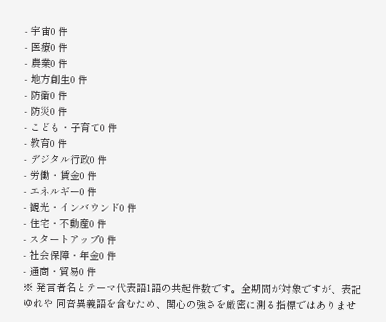- 宇宙0 件
- 医療0 件
- 農業0 件
- 地方創生0 件
- 防衛0 件
- 防災0 件
- こども・子育て0 件
- 教育0 件
- デジタル行政0 件
- 労働・賃金0 件
- エネルギー0 件
- 観光・インバウンド0 件
- 住宅・不動産0 件
- スタートアップ0 件
- 社会保障・年金0 件
- 通商・貿易0 件
※ 発言者名とテーマ代表語1語の共起件数です。全期間が対象ですが、表記ゆれや 同音異義語を含むため、関心の強さを厳密に測る指標ではありませ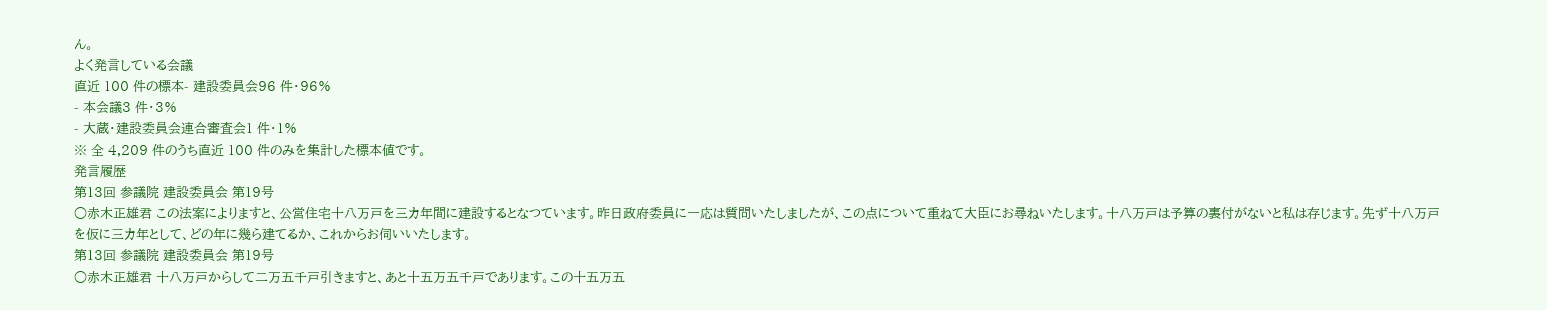ん。
よく発言している会議
直近 100 件の標本- 建設委員会96 件・96%
- 本会議3 件・3%
- 大蔵・建設委員会連合審査会1 件・1%
※ 全 4,209 件のうち直近 100 件のみを集計した標本値です。
発言履歴
第13回 参議院 建設委員会 第19号
○赤木正雄君 この法案によりますと、公営住宅十八万戸を三カ年間に建設するとなつています。昨日政府委員に一応は質問いたしましたが、この点について重ねて大臣にお尋ねいたします。十八万戸は予算の裏付がないと私は存じます。先ず十八万戸を仮に三カ年として、どの年に幾ら建てるか、これからお伺いいたします。
第13回 参議院 建設委員会 第19号
○赤木正雄君 十八万戸からして二万五千戸引きますと、あと十五万五千戸であります。この十五万五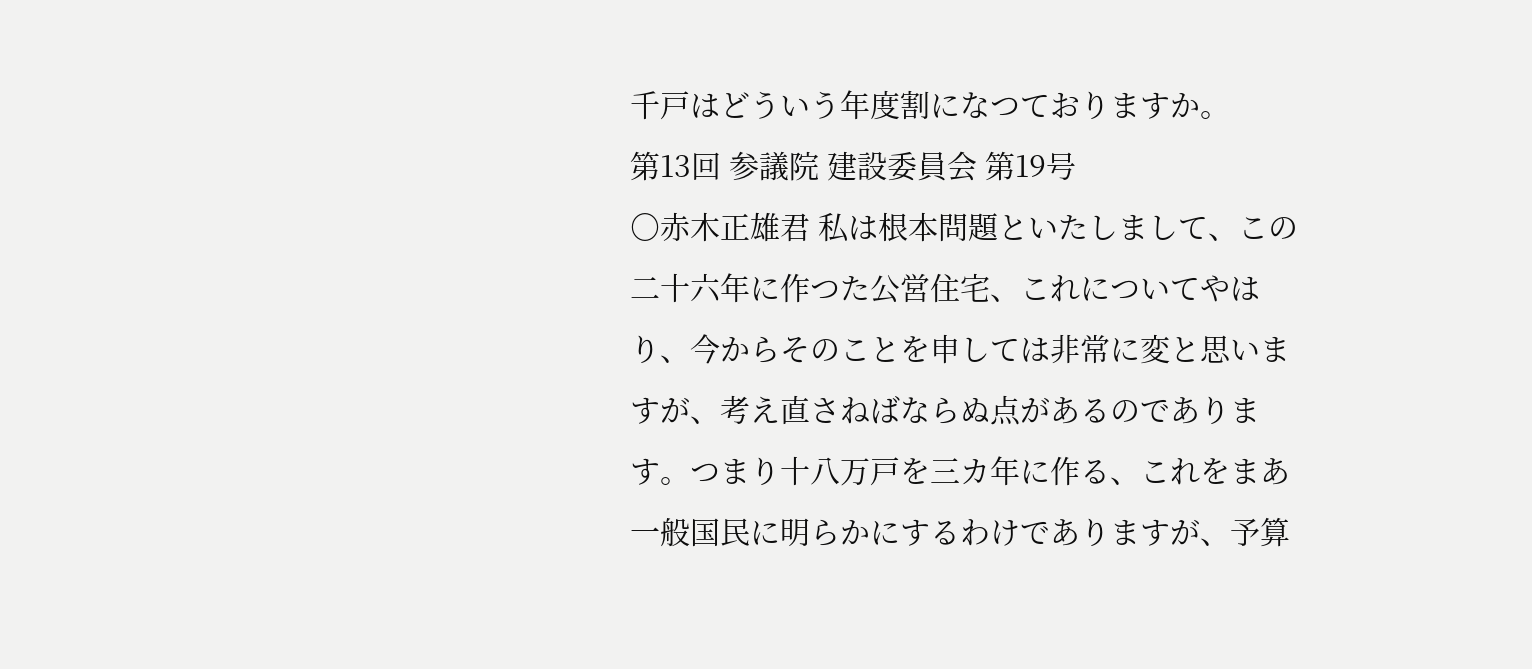千戸はどういう年度割になつておりますか。
第13回 参議院 建設委員会 第19号
○赤木正雄君 私は根本問題といたしまして、この二十六年に作つた公営住宅、これについてやはり、今からそのことを申しては非常に変と思いますが、考え直さねばならぬ点があるのであります。つまり十八万戸を三カ年に作る、これをまあ一般国民に明らかにするわけでありますが、予算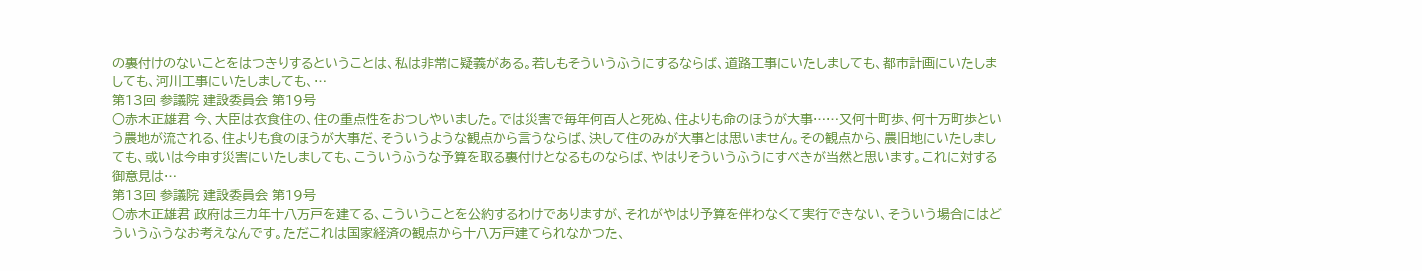の裏付けのないことをはつきりするということは、私は非常に疑義がある。若しもそういうふうにするならば、道路工事にいたしましても、都市計画にいたしましても、河川工事にいたしましても、…
第13回 参議院 建設委員会 第19号
○赤木正雄君 今、大臣は衣食住の、住の重点性をおつしやいました。では災害で毎年何百人と死ぬ、住よりも命のほうが大事……又何十町歩、何十万町歩という農地が流される、住よりも食のほうが大事だ、そういうような観点から言うならば、決して住のみが大事とは思いません。その観点から、農旧地にいたしましても、或いは今申す災害にいたしましても、こういうふうな予算を取る裏付けとなるものならば、やはりそういうふうにすべきが当然と思います。これに対する御意見は…
第13回 参議院 建設委員会 第19号
○赤木正雄君 政府は三カ年十八万戸を建てる、こういうことを公約するわけでありますが、それがやはり予算を伴わなくて実行できない、そういう場合にはどういうふうなお考えなんです。ただこれは国家経済の観点から十八万戸建てられなかつた、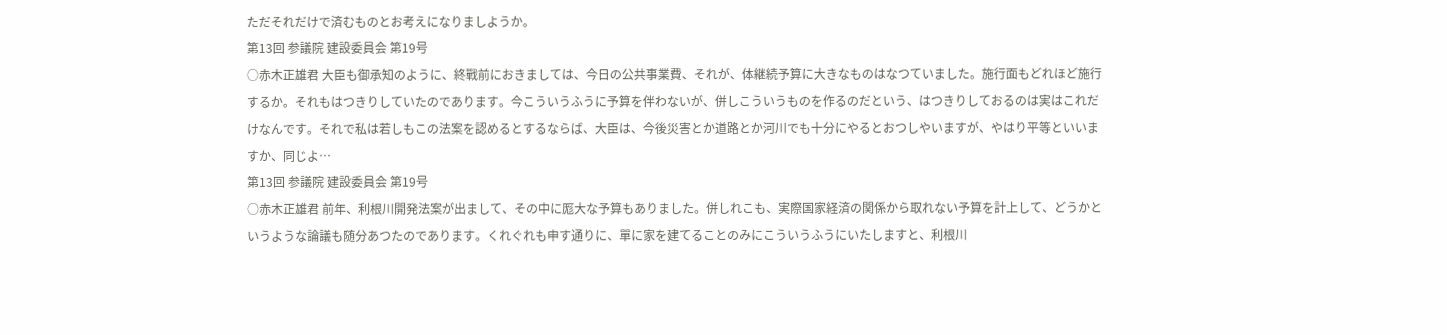ただそれだけで済むものとお考えになりましようか。
第13回 参議院 建設委員会 第19号
○赤木正雄君 大臣も御承知のように、終戰前におきましては、今日の公共事業費、それが、体継続予算に大きなものはなつていました。施行面もどれほど施行するか。それもはつきりしていたのであります。今こういうふうに予算を伴わないが、併しこういうものを作るのだという、はつきりしておるのは実はこれだけなんです。それで私は若しもこの法案を認めるとするならば、大臣は、今後災害とか道路とか河川でも十分にやるとおつしやいますが、やはり平等といいますか、同じよ…
第13回 参議院 建設委員会 第19号
○赤木正雄君 前年、利根川開発法案が出まして、その中に厖大な予算もありました。併しれこも、実際国家経済の関係から取れない予算を計上して、どうかというような論議も随分あつたのであります。くれぐれも申す通りに、單に家を建てることのみにこういうふうにいたしますと、利根川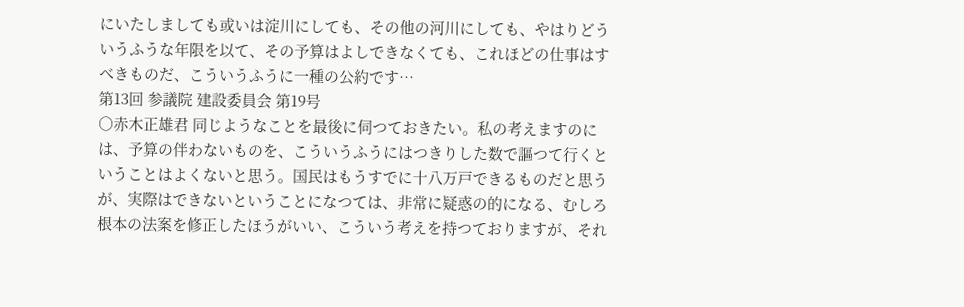にいたしましても或いは淀川にしても、その他の河川にしても、やはりどういうふうな年限を以て、その予算はよしできなくても、これほどの仕事はすべきものだ、こういうふうに一種の公約です…
第13回 参議院 建設委員会 第19号
○赤木正雄君 同じようなことを最後に伺つておきたい。私の考えますのには、予算の伴わないものを、こういうふうにはつきりした数で謳つて行くということはよくないと思う。国民はもうすでに十八万戸できるものだと思うが、実際はできないということになつては、非常に疑惑の的になる、むしろ根本の法案を修正したほうがいい、こういう考えを持つておりますが、それ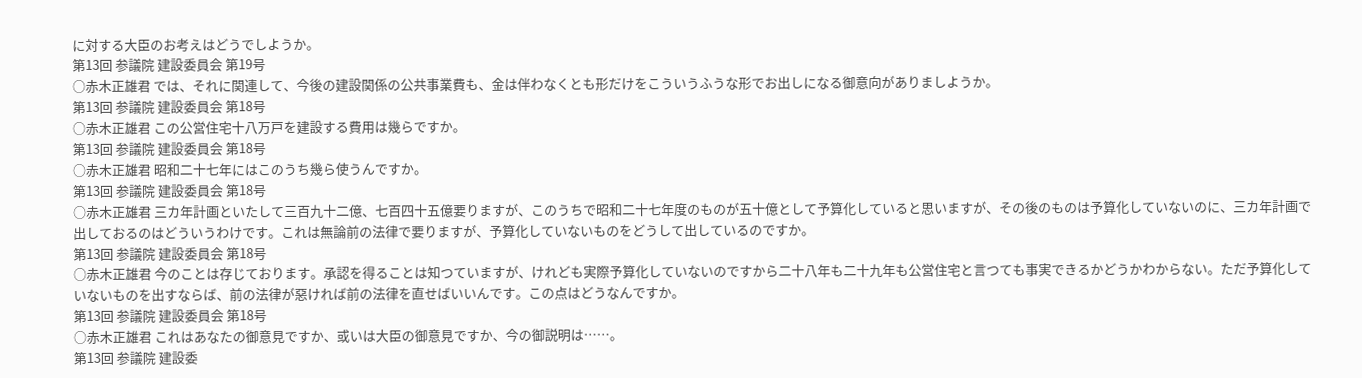に対する大臣のお考えはどうでしようか。
第13回 参議院 建設委員会 第19号
○赤木正雄君 では、それに関連して、今後の建設関係の公共事業費も、金は伴わなくとも形だけをこういうふうな形でお出しになる御意向がありましようか。
第13回 参議院 建設委員会 第18号
○赤木正雄君 この公営住宅十八万戸を建設する費用は幾らですか。
第13回 参議院 建設委員会 第18号
○赤木正雄君 昭和二十七年にはこのうち幾ら使うんですか。
第13回 参議院 建設委員会 第18号
○赤木正雄君 三カ年計画といたして三百九十二億、七百四十五億要りますが、このうちで昭和二十七年度のものが五十億として予算化していると思いますが、その後のものは予算化していないのに、三カ年計画で出しておるのはどういうわけです。これは無論前の法律で要りますが、予算化していないものをどうして出しているのですか。
第13回 参議院 建設委員会 第18号
○赤木正雄君 今のことは存じております。承認を得ることは知つていますが、けれども実際予算化していないのですから二十八年も二十九年も公営住宅と言つても事実できるかどうかわからない。ただ予算化していないものを出すならば、前の法律が惡ければ前の法律を直せばいいんです。この点はどうなんですか。
第13回 参議院 建設委員会 第18号
○赤木正雄君 これはあなたの御意見ですか、或いは大臣の御意見ですか、今の御説明は……。
第13回 参議院 建設委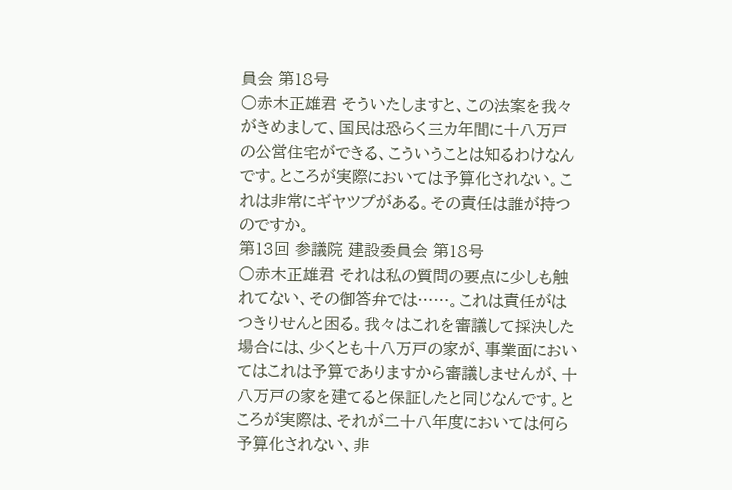員会 第18号
○赤木正雄君 そういたしますと、この法案を我々がきめまして、国民は恐らく三カ年間に十八万戸の公営住宅ができる、こういうことは知るわけなんです。ところが実際においては予算化されない。これは非常にギヤツプがある。その責任は誰が持つのですか。
第13回 参議院 建設委員会 第18号
○赤木正雄君 それは私の質問の要点に少しも触れてない、その御答弁では……。これは責任がはつきりせんと困る。我々はこれを審議して採決した場合には、少くとも十八万戸の家が、事業面においてはこれは予算でありますから審議しませんが、十八万戸の家を建てると保証したと同じなんです。ところが実際は、それが二十八年度においては何ら予算化されない、非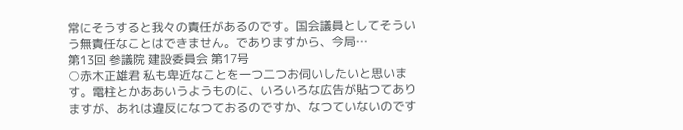常にそうすると我々の責任があるのです。国会議員としてそういう無責任なことはできません。でありますから、今局…
第13回 参議院 建設委員会 第17号
○赤木正雄君 私も卑近なことを一つ二つお伺いしたいと思います。電柱とかああいうようものに、いろいろな広告が貼つてありますが、あれは違反になつておるのですか、なつていないのです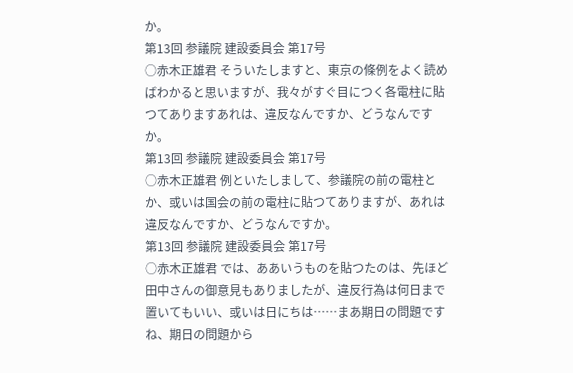か。
第13回 参議院 建設委員会 第17号
○赤木正雄君 そういたしますと、東京の條例をよく読めばわかると思いますが、我々がすぐ目につく各電柱に貼つてありますあれは、違反なんですか、どうなんですか。
第13回 参議院 建設委員会 第17号
○赤木正雄君 例といたしまして、参議院の前の電柱とか、或いは国会の前の電柱に貼つてありますが、あれは違反なんですか、どうなんですか。
第13回 参議院 建設委員会 第17号
○赤木正雄君 では、ああいうものを貼つたのは、先ほど田中さんの御意見もありましたが、違反行為は何日まで置いてもいい、或いは日にちは……まあ期日の問題ですね、期日の問題から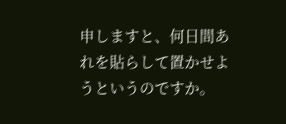申しますと、何日間あれを貼らして置かせようというのですか。